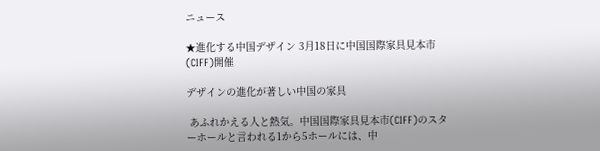ニュース

★進化する中国デザイン 3月18日に中国国際家具見本市(CIFF)開催

デザインの進化が著しい中国の家具

 あふれかえる人と熱気。中国国際家具見本市(CIFF)のスターホールと言われる1から5ホールには、中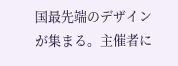国最先端のデザインが集まる。主催者に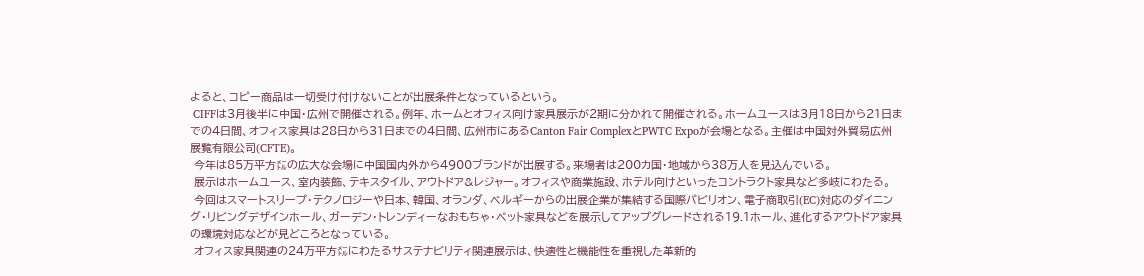よると、コピー商品は一切受け付けないことが出展条件となっているという。
 CIFFは3月後半に中国・広州で開催される。例年、ホームとオフィス向け家具展示が2期に分かれて開催される。ホームユースは3月18日から21日までの4日間、オフィス家具は28日から31日までの4日間、広州市にあるCanton Fair ComplexとPWTC Expoが会場となる。主催は中国対外貿易広州展覧有限公司(CFTE)。
 今年は85万平方㍍の広大な会場に中国国内外から4900ブランドが出展する。来場者は200カ国・地域から38万人を見込んでいる。
 展示はホームユース、室内装飾、テキスタイル、アウトドア&レジャー。オフィスや商業施設、ホテル向けといったコントラクト家具など多岐にわたる。
 今回はスマートスリープ・テクノロジーや日本、韓国、オランダ、ベルギーからの出展企業が集結する国際パビリオン、電子商取引(EC)対応のダイニング・リビングデザインホール、ガーデン・トレンディーなおもちゃ・ペット家具などを展示してアップグレードされる19.1ホール、進化するアウトドア家具の環境対応などが見どころとなっている。
 オフィス家具関連の24万平方㍍にわたるサステナビリティ関連展示は、快適性と機能性を重視した革新的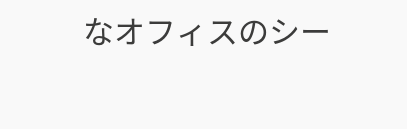なオフィスのシー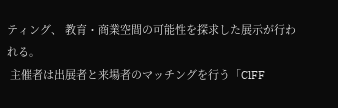ティング、 教育・商業空間の可能性を探求した展示が行われる。
 主催者は出展者と来場者のマッチングを行う「ClFF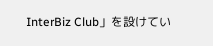InterBiz Club」を設けてい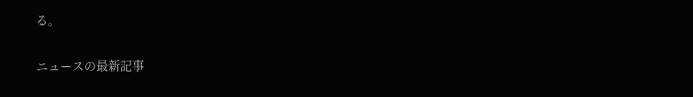る。

ニュースの最新記事